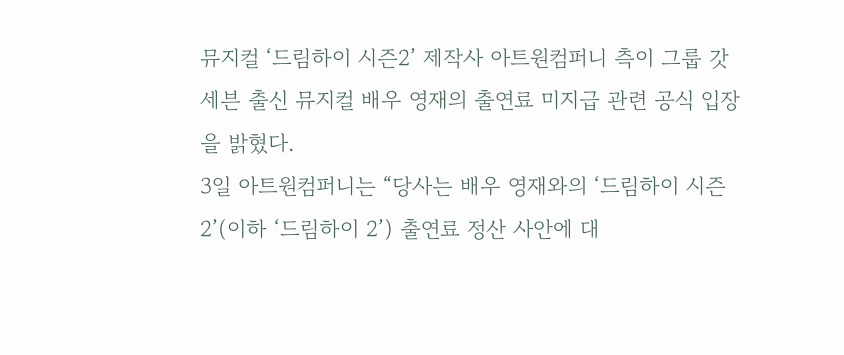뮤지컬 ‘드림하이 시즌2’ 제작사 아트원컴퍼니 측이 그룹 갓세븐 출신 뮤지컬 배우 영재의 출연료 미지급 관련 공식 입장을 밝혔다.
3일 아트원컴퍼니는 “당사는 배우 영재와의 ‘드림하이 시즌2’(이하 ‘드림하이 2’) 출연료 정산 사안에 대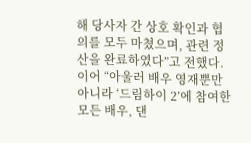해 당사자 간 상호 확인과 협의를 모두 마쳤으며, 관련 정산을 완료하였다”고 전했다.
이어 “아울러 배우 영재뿐만 아니라 ‘드림하이 2’에 참여한 모든 배우, 댄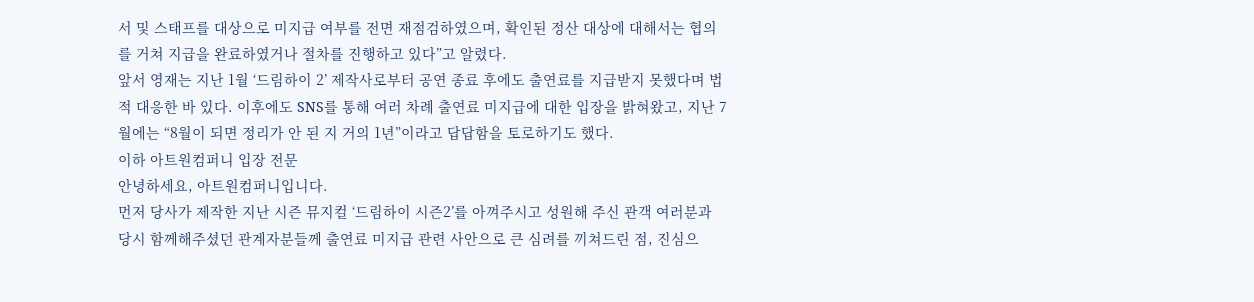서 및 스태프를 대상으로 미지급 여부를 전면 재점검하였으며, 확인된 정산 대상에 대해서는 협의를 거쳐 지급을 완료하였거나 절차를 진행하고 있다”고 알렸다.
앞서 영재는 지난 1월 ‘드림하이 2’ 제작사로부터 공연 종료 후에도 출연료를 지급받지 못했다며 법적 대응한 바 있다. 이후에도 SNS를 통해 여러 차례 출연료 미지급에 대한 입장을 밝혀왔고, 지난 7월에는 “8월이 되면 정리가 안 된 지 거의 1년”이라고 답답함을 토로하기도 했다.
이하 아트원컴퍼니 입장 전문
안녕하세요, 아트원컴퍼니입니다.
먼저 당사가 제작한 지난 시즌 뮤지컬 ‘드림하이 시즌2’를 아껴주시고 성원해 주신 관객 여러분과 당시 함께해주셨던 관계자분들께 출연료 미지급 관련 사안으로 큰 심려를 끼쳐드린 점, 진심으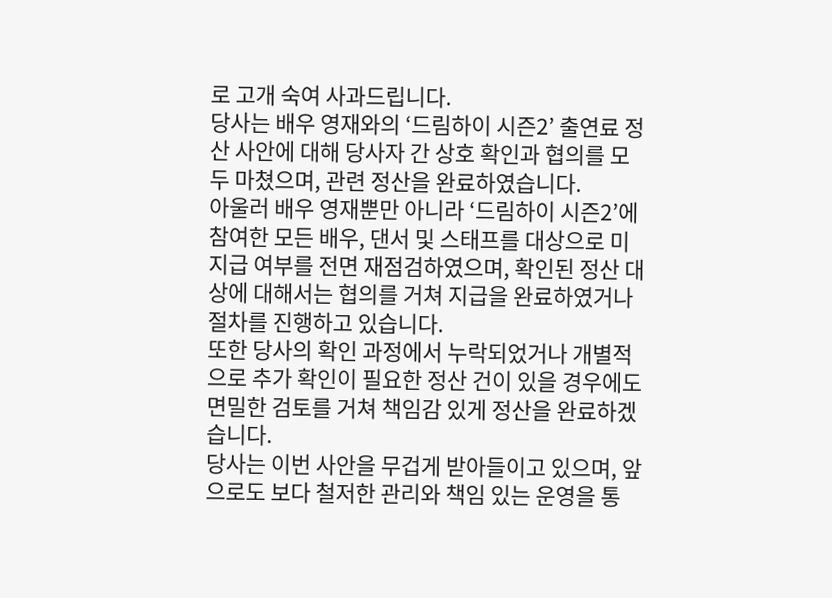로 고개 숙여 사과드립니다.
당사는 배우 영재와의 ‘드림하이 시즌2’ 출연료 정산 사안에 대해 당사자 간 상호 확인과 협의를 모두 마쳤으며, 관련 정산을 완료하였습니다.
아울러 배우 영재뿐만 아니라 ‘드림하이 시즌2’에 참여한 모든 배우, 댄서 및 스태프를 대상으로 미지급 여부를 전면 재점검하였으며, 확인된 정산 대상에 대해서는 협의를 거쳐 지급을 완료하였거나 절차를 진행하고 있습니다.
또한 당사의 확인 과정에서 누락되었거나 개별적으로 추가 확인이 필요한 정산 건이 있을 경우에도 면밀한 검토를 거쳐 책임감 있게 정산을 완료하겠습니다.
당사는 이번 사안을 무겁게 받아들이고 있으며, 앞으로도 보다 철저한 관리와 책임 있는 운영을 통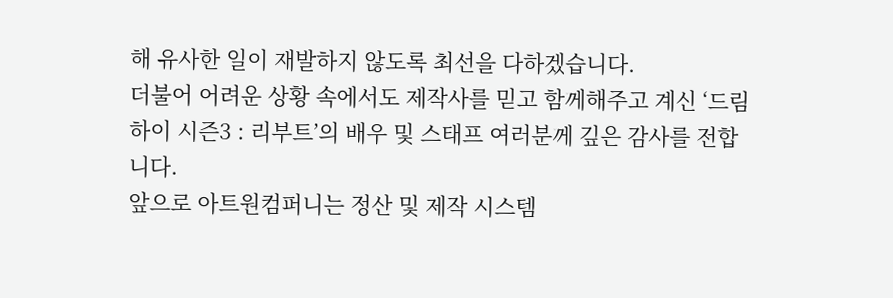해 유사한 일이 재발하지 않도록 최선을 다하겠습니다.
더불어 어려운 상황 속에서도 제작사를 믿고 함께해주고 계신 ‘드림하이 시즌3 : 리부트’의 배우 및 스태프 여러분께 깊은 감사를 전합니다.
앞으로 아트원컴퍼니는 정산 및 제작 시스템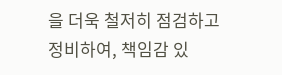을 더욱 철저히 점검하고 정비하여, 책임감 있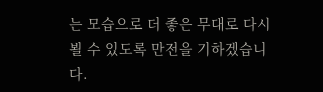는 모습으로 더 좋은 무대로 다시 뵐 수 있도록 만전을 기하겠습니다.